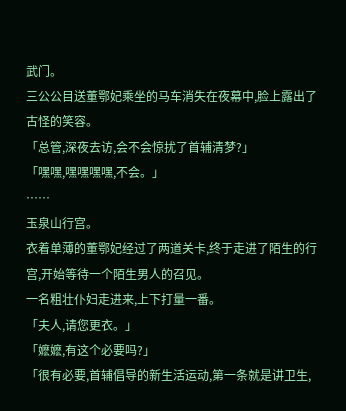武门。
三公公目送董鄂妃乘坐的马车消失在夜幕中,脸上露出了古怪的笑容。
「总管,深夜去访,会不会惊扰了首辅清梦?」
「嘿嘿,嘿嘿嘿嘿,不会。」
……
玉泉山行宫。
衣着单薄的董鄂妃经过了两道关卡,终于走进了陌生的行宫,开始等待一个陌生男人的召见。
一名粗壮仆妇走进来,上下打量一番。
「夫人,请您更衣。」
「嬷嬷,有这个必要吗?」
「很有必要,首辅倡导的新生活运动,第一条就是讲卫生,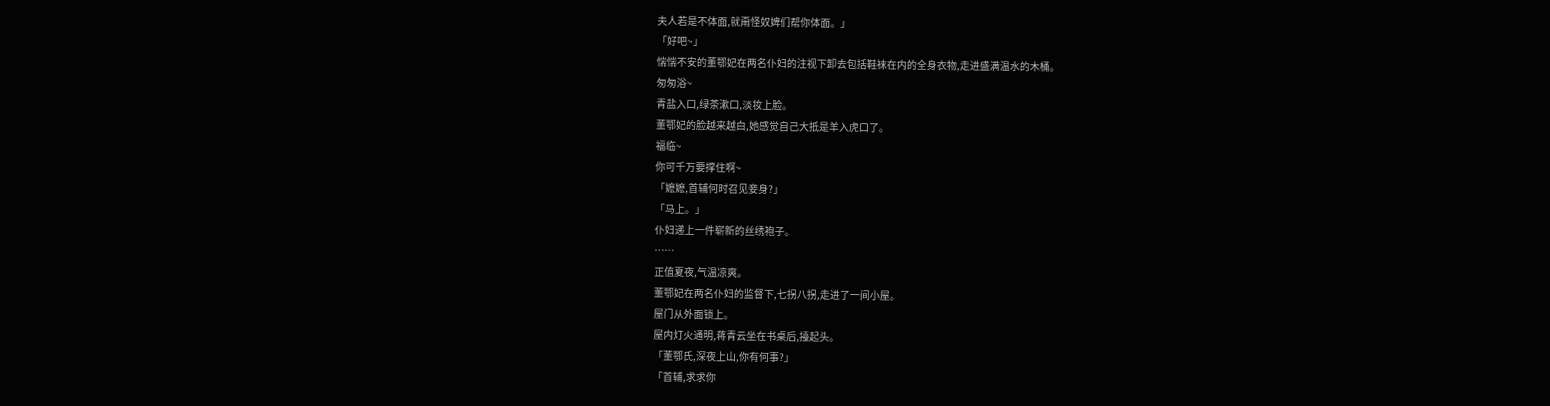夫人若是不体面,就甭怪奴婢们帮你体面。」
「好吧~」
惴惴不安的董鄂妃在两名仆妇的注视下卸去包括鞋袜在内的全身衣物,走进盛满温水的木桶。
匆匆浴~
青盐入口,绿茶漱口,淡妆上脸。
董鄂妃的脸越来越白,她感觉自己大抵是羊入虎口了。
福临~
你可千万要撑住啊~
「嬷嬷,首辅何时召见妾身?」
「马上。」
仆妇递上一件崭新的丝绣袍子。
……
正值夏夜,气温凉爽。
董鄂妃在两名仆妇的监督下,七拐八拐,走进了一间小屋。
屋门从外面锁上。
屋内灯火通明,蒋青云坐在书桌后,擡起头。
「董鄂氏,深夜上山,你有何事?」
「首辅,求求你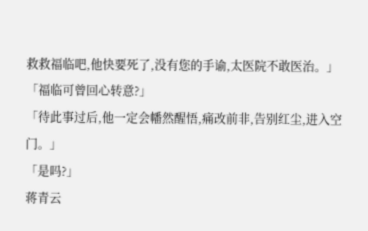救救福临吧,他快要死了,没有您的手谕,太医院不敢医治。」
「福临可曾回心转意?」
「待此事过后,他一定会幡然醒悟,痛改前非,告别红尘,进入空门。」
「是吗?」
蒋青云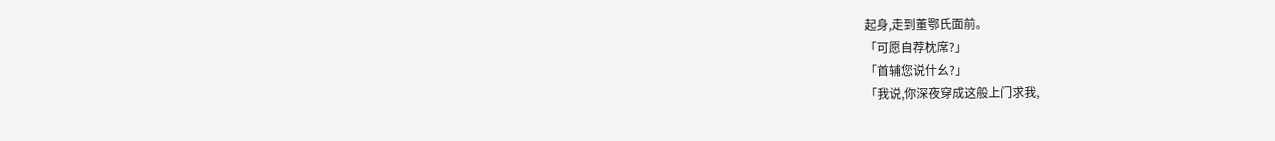起身,走到董鄂氏面前。
「可愿自荐枕席?」
「首辅您说什幺?」
「我说,你深夜穿成这般上门求我,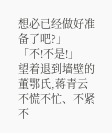想必已经做好准备了吧?」
「不!不是!」
望着退到墙壁的董鄂氏,蒋青云不慌不忙、不紧不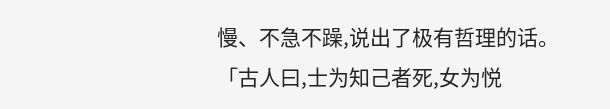慢、不急不躁,说出了极有哲理的话。
「古人曰,士为知己者死,女为悦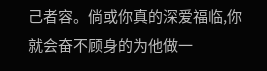己者容。倘或你真的深爱福临,你就会奋不顾身的为他做一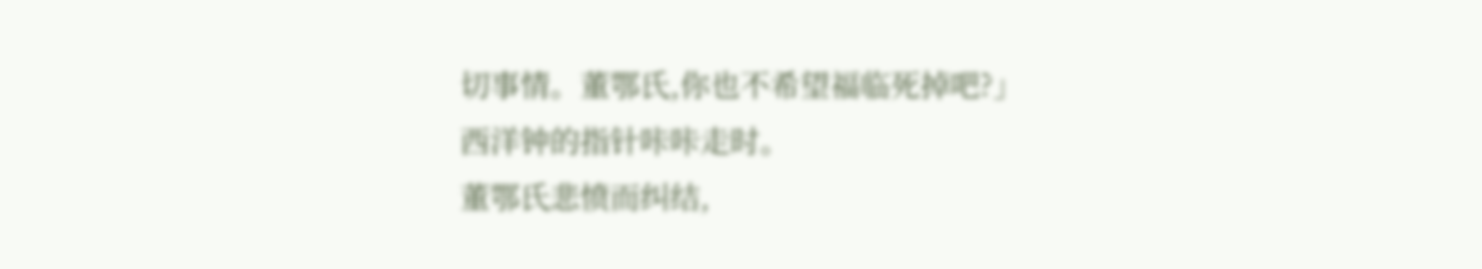切事情。董鄂氏,你也不希望福临死掉吧?」
西洋钟的指针咔咔走时。
董鄂氏悲愤而纠结,